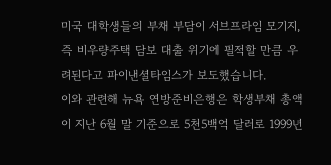미국 대학생들의 부채 부담이 서브프라임 모기지, 즉 비우량주택 담보 대출 위기에 필적할 만큼 우려된다고 파이낸셜타임스가 보도했습니다.
이와 관련해 뉴욕 연방준비은행은 학생부채 총액이 지난 6월 말 기준으로 5천5백억 달러로 1999년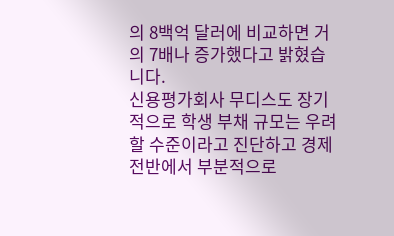의 8백억 달러에 비교하면 거의 7배나 증가했다고 밝혔습니다.
신용평가회사 무디스도 장기적으로 학생 부채 규모는 우려할 수준이라고 진단하고 경제 전반에서 부분적으로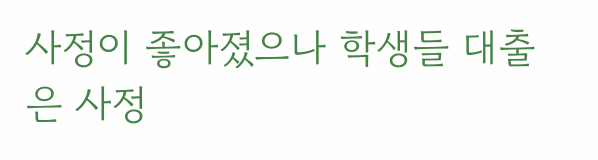사정이 좋아졌으나 학생들 대출은 사정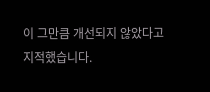이 그만큼 개선되지 않았다고 지적했습니다.